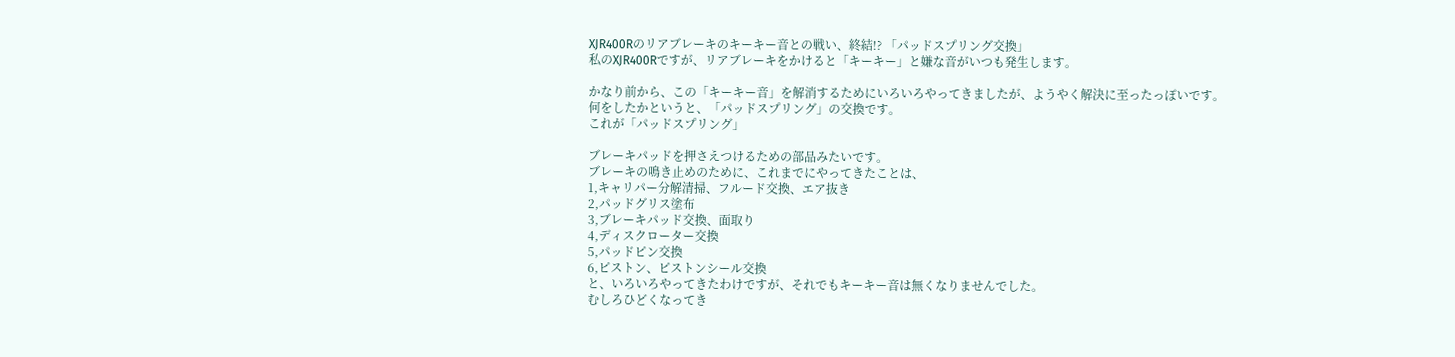XJR400Rのリアブレーキのキーキー音との戦い、終結!? 「パッドスプリング交換」
私のXJR400Rですが、リアブレーキをかけると「キーキー」と嫌な音がいつも発生します。

かなり前から、この「キーキー音」を解消するためにいろいろやってきましたが、ようやく解決に至ったっぽいです。
何をしたかというと、「パッドスプリング」の交換です。
これが「パッドスプリング」

ブレーキパッドを押さえつけるための部品みたいです。
ブレーキの鳴き止めのために、これまでにやってきたことは、
1,キャリパー分解清掃、フルード交換、エア抜き
2,パッドグリス塗布
3,ブレーキパッド交換、面取り
4,ディスクローター交換
5,パッドピン交換
6,ピストン、ピストンシール交換
と、いろいろやってきたわけですが、それでもキーキー音は無くなりませんでした。
むしろひどくなってき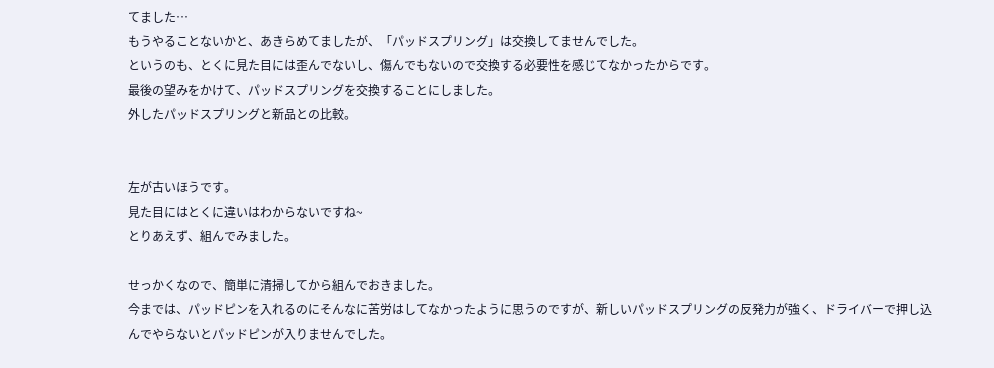てました…
もうやることないかと、あきらめてましたが、「パッドスプリング」は交換してませんでした。
というのも、とくに見た目には歪んでないし、傷んでもないので交換する必要性を感じてなかったからです。
最後の望みをかけて、パッドスプリングを交換することにしました。
外したパッドスプリングと新品との比較。


左が古いほうです。
見た目にはとくに違いはわからないですね~
とりあえず、組んでみました。

せっかくなので、簡単に清掃してから組んでおきました。
今までは、パッドピンを入れるのにそんなに苦労はしてなかったように思うのですが、新しいパッドスプリングの反発力が強く、ドライバーで押し込んでやらないとパッドピンが入りませんでした。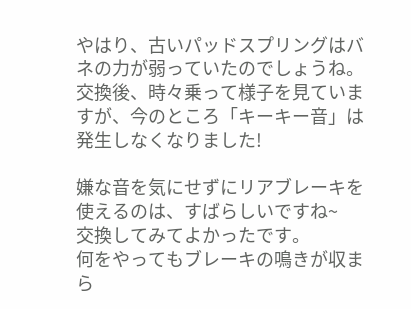やはり、古いパッドスプリングはバネの力が弱っていたのでしょうね。
交換後、時々乗って様子を見ていますが、今のところ「キーキー音」は発生しなくなりました!

嫌な音を気にせずにリアブレーキを使えるのは、すばらしいですね~
交換してみてよかったです。
何をやってもブレーキの鳴きが収まら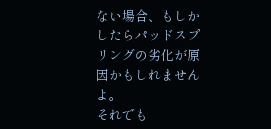ない場合、もしかしたらパッドスプリングの劣化が原因かもしれませんよ。
それでも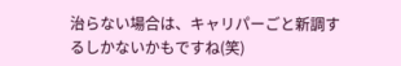治らない場合は、キャリパーごと新調するしかないかもですね(笑)